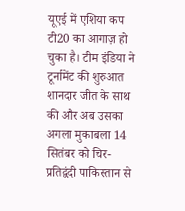यूएई में एशिया कप टी20 का आगाज़ हो चुका है। टीम इंडिया ने टूर्नामेंट की शुरुआत शानदार जीत के साथ की और अब उसका अगला मुकाबला 14 सितंबर को चिर-प्रतिद्वंदी पाकिस्तान से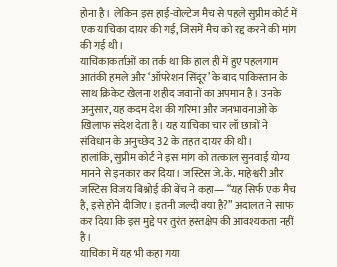होना है। लेकिन इस हाई-वोल्टेज मैच से पहले सुप्रीम कोर्ट में एक याचिका दायर की गई, जिसमें मैच को रद्द करने की मांग की गई थी।
याचिकाकर्ताओं का तर्क था कि हाल ही में हुए पहलगाम आतंकी हमले और ‘ऑपरेशन सिंदूर’ के बाद पाकिस्तान के साथ क्रिकेट खेलना शहीद जवानों का अपमान है। उनके अनुसार, यह कदम देश की गरिमा और जनभावनाओं के खिलाफ संदेश देता है। यह याचिका चार लॉ छात्रों ने संविधान के अनुच्छेद 32 के तहत दायर की थी।
हालांकि, सुप्रीम कोर्ट ने इस मांग को तत्काल सुनवाई योग्य मानने से इनकार कर दिया। जस्टिस जे.के. माहेश्वरी और जस्टिस विजय बिश्नोई की बेंच ने कहा— “यह सिर्फ एक मैच है, इसे होने दीजिए। इतनी जल्दी क्या है?” अदालत ने साफ कर दिया कि इस मुद्दे पर तुरंत हस्तक्षेप की आवश्यकता नहीं है।
याचिका में यह भी कहा गया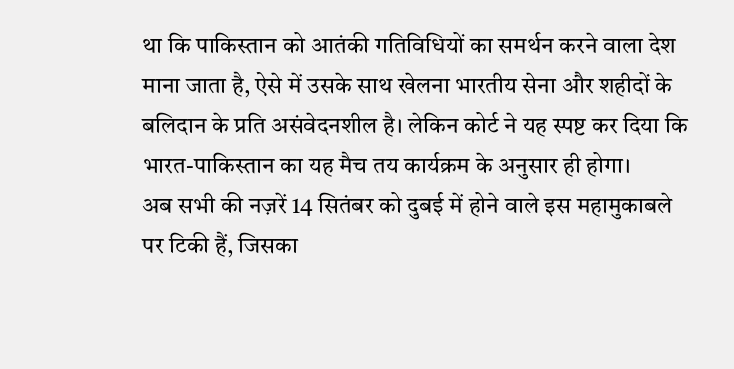था कि पाकिस्तान को आतंकी गतिविधियों का समर्थन करने वाला देश माना जाता है, ऐसे में उसके साथ खेलना भारतीय सेना और शहीदों के बलिदान के प्रति असंवेदनशील है। लेकिन कोर्ट ने यह स्पष्ट कर दिया कि भारत-पाकिस्तान का यह मैच तय कार्यक्रम के अनुसार ही होगा।
अब सभी की नज़रें 14 सितंबर को दुबई में होने वाले इस महामुकाबले पर टिकी हैं, जिसका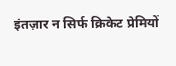इंतज़ार न सिर्फ क्रिकेट प्रेमियों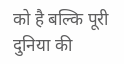को है बल्कि पूरी दुनिया की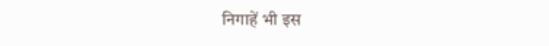निगाहें भी इस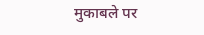मुकाबले पर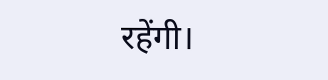रहेंगी।